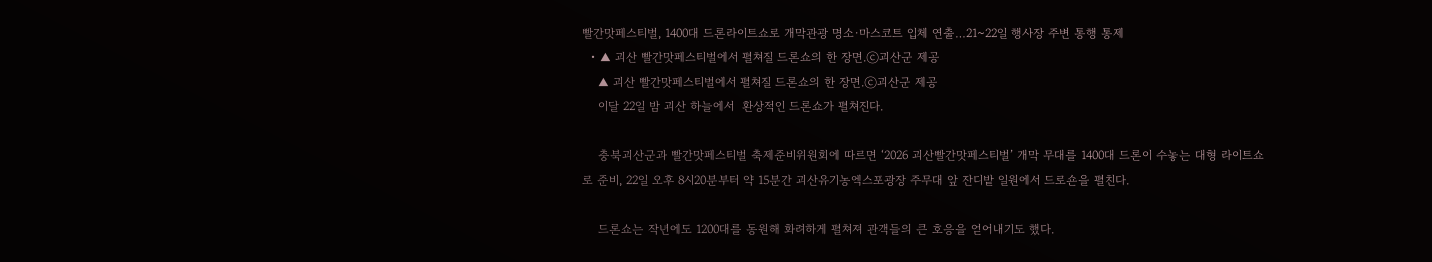빨간맛페스티벌, 1400대 드론라이트쇼로 개막관광 명소·마스코트 입체 연출…21~22일 행사장 주변 통행 통제
  • ▲ 괴산 빨간맛페스티벌에서 펼쳐질 드론쇼의 한 장면.ⓒ괴산군 제공
    ▲ 괴산 빨간맛페스티벌에서 펼쳐질 드론쇼의 한 장면.ⓒ괴산군 제공
    이달 22일 밤 괴산 하늘에서  환상적인 드론쇼가 펼쳐진다.

    충북괴산군과 빨간맛페스티벌 축제준비위원회에 따르면 ‘2026 괴산빨간맛페스티벌’ 개막 무대를 1400대 드론이 수놓는 대형 라이트쇼로 준비, 22일 오후 8시20분부터 약 15분간 괴산유기농엑스포광장 주무대 앞 잔디밭 일원에서 드로숀을 펼친다.

    드론쇼는 작년에도 1200대를 동원해 화려하게 펼쳐져 관객들의 큰 호응을 얻어내기도 했다.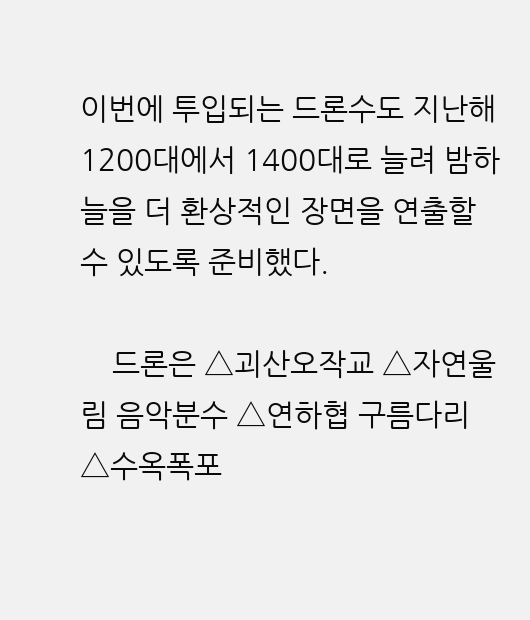이번에 투입되는 드론수도 지난해 1200대에서 1400대로 늘려 밤하늘을 더 환상적인 장면을 연출할 수 있도록 준비했다.

    드론은 △괴산오작교 △자연울림 음악분수 △연하협 구름다리 △수옥폭포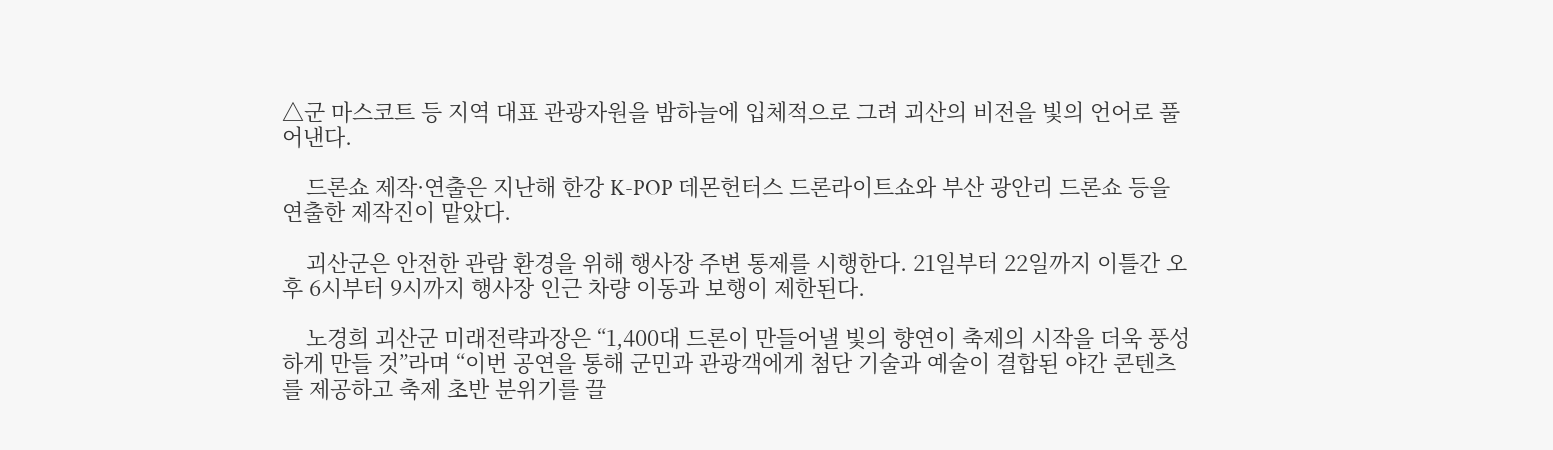△군 마스코트 등 지역 대표 관광자원을 밤하늘에 입체적으로 그려 괴산의 비전을 빛의 언어로 풀어낸다.

    드론쇼 제작·연출은 지난해 한강 K-POP 데몬헌터스 드론라이트쇼와 부산 광안리 드론쇼 등을 연출한 제작진이 맡았다.

    괴산군은 안전한 관람 환경을 위해 행사장 주변 통제를 시행한다. 21일부터 22일까지 이틀간 오후 6시부터 9시까지 행사장 인근 차량 이동과 보행이 제한된다.

    노경희 괴산군 미래전략과장은 “1,400대 드론이 만들어낼 빛의 향연이 축제의 시작을 더욱 풍성하게 만들 것”라며 “이번 공연을 통해 군민과 관광객에게 첨단 기술과 예술이 결합된 야간 콘텐츠를 제공하고 축제 초반 분위기를 끌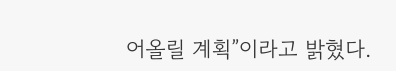어올릴 계획”이라고 밝혔다.